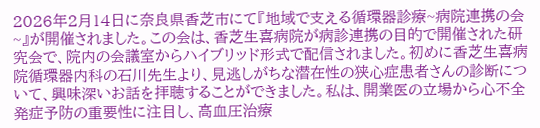2026年2月14日に奈良県香芝市にて『地域で支える循環器診療~病院連携の会~』が開催されました。この会は、香芝生喜病院が病診連携の目的で開催された研究会で、院内の会議室からハイブリッド形式で配信されました。初めに香芝生喜病院循環器内科の石川先生より、見逃しがちな潜在性の狭心症患者さんの診断について、興味深いお話を拝聴することができました。私は、開業医の立場から心不全発症予防の重要性に注目し、高血圧治療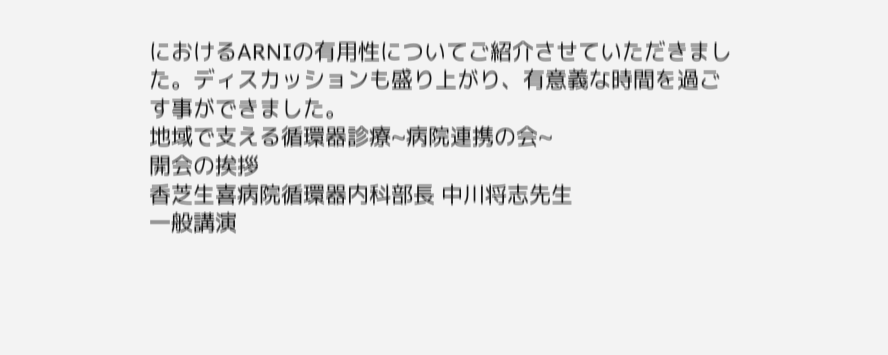におけるARNIの有用性についてご紹介させていただきました。ディスカッションも盛り上がり、有意義な時間を過ごす事ができました。
地域で支える循環器診療~病院連携の会~
開会の挨拶
香芝生喜病院循環器内科部長 中川将志先生
一般講演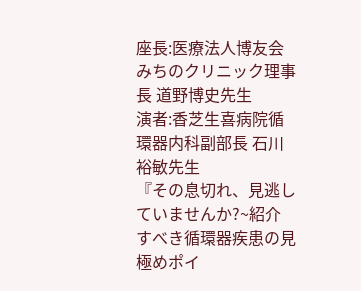座長:医療法人博友会みちのクリニック理事長 道野博史先生
演者:香芝生喜病院循環器内科副部長 石川裕敏先生
『その息切れ、見逃していませんか?~紹介すべき循環器疾患の見極めポイ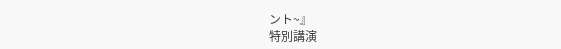ント~』
特別講演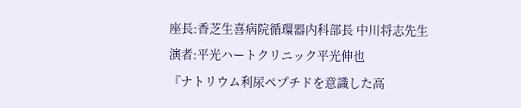座長:香芝生喜病院循環器内科部長 中川将志先生
演者:平光ハートクリニック平光伸也
『ナトリウム利尿ペプチドを意識した高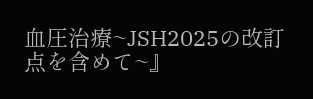血圧治療~JSH2025の改訂点を含めて~』